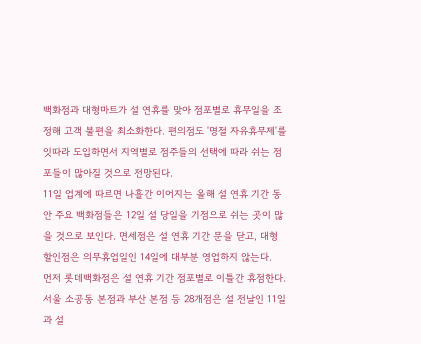백화점과 대형마트가 설 연휴를 맞아 점포별로 휴무일을 조정해 고객 불편을 최소화한다. 편의점도 '명절 자유휴무제'를 잇따라 도입하면서 지역별로 점주들의 선택에 따라 쉬는 점포들이 많아질 것으로 전망된다.
11일 업계에 따르면 나흘간 이어지는 올해 설 연휴 기간 동안 주요 백화점들은 12일 설 당일을 기점으로 쉬는 곳이 많을 것으로 보인다. 면세점은 설 연휴 기간 문을 닫고, 대형 할인점은 의무휴업일인 14일에 대부분 영업하지 않는다.
먼저 롯데백화점은 설 연휴 기간 점포별로 이틀간 휴점한다. 서울 소공동 본점과 부산 본점 등 28개점은 설 전날인 11일과 설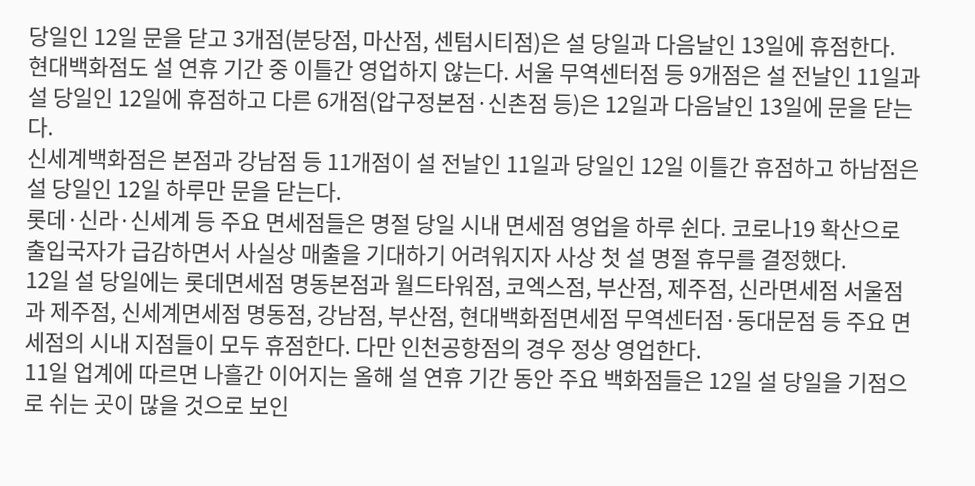당일인 12일 문을 닫고 3개점(분당점, 마산점, 센텀시티점)은 설 당일과 다음날인 13일에 휴점한다.
현대백화점도 설 연휴 기간 중 이틀간 영업하지 않는다. 서울 무역센터점 등 9개점은 설 전날인 11일과 설 당일인 12일에 휴점하고 다른 6개점(압구정본점·신촌점 등)은 12일과 다음날인 13일에 문을 닫는다.
신세계백화점은 본점과 강남점 등 11개점이 설 전날인 11일과 당일인 12일 이틀간 휴점하고 하남점은 설 당일인 12일 하루만 문을 닫는다.
롯데·신라·신세계 등 주요 면세점들은 명절 당일 시내 면세점 영업을 하루 쉰다. 코로나19 확산으로 출입국자가 급감하면서 사실상 매출을 기대하기 어려워지자 사상 첫 설 명절 휴무를 결정했다.
12일 설 당일에는 롯데면세점 명동본점과 월드타워점, 코엑스점, 부산점, 제주점, 신라면세점 서울점과 제주점, 신세계면세점 명동점, 강남점, 부산점, 현대백화점면세점 무역센터점·동대문점 등 주요 면세점의 시내 지점들이 모두 휴점한다. 다만 인천공항점의 경우 정상 영업한다.
11일 업계에 따르면 나흘간 이어지는 올해 설 연휴 기간 동안 주요 백화점들은 12일 설 당일을 기점으로 쉬는 곳이 많을 것으로 보인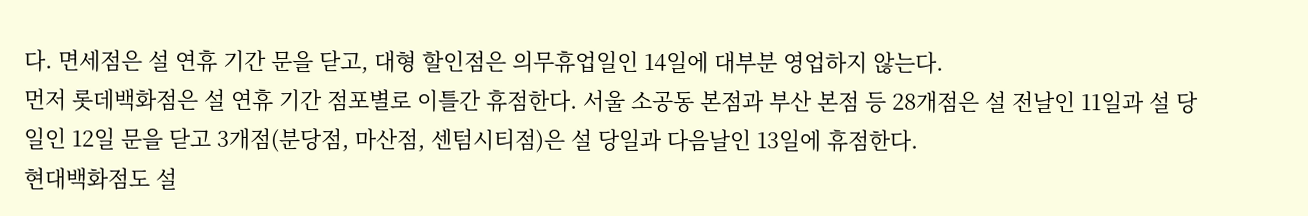다. 면세점은 설 연휴 기간 문을 닫고, 대형 할인점은 의무휴업일인 14일에 대부분 영업하지 않는다.
먼저 롯데백화점은 설 연휴 기간 점포별로 이틀간 휴점한다. 서울 소공동 본점과 부산 본점 등 28개점은 설 전날인 11일과 설 당일인 12일 문을 닫고 3개점(분당점, 마산점, 센텀시티점)은 설 당일과 다음날인 13일에 휴점한다.
현대백화점도 설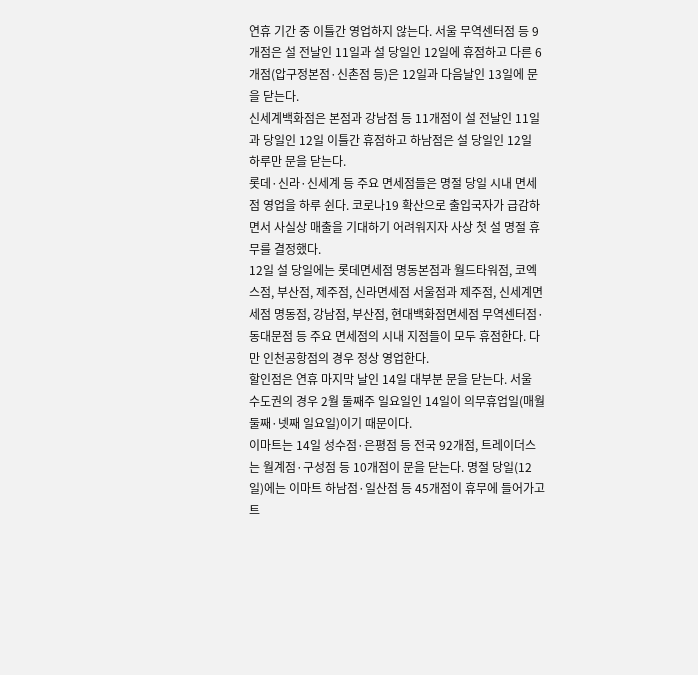연휴 기간 중 이틀간 영업하지 않는다. 서울 무역센터점 등 9개점은 설 전날인 11일과 설 당일인 12일에 휴점하고 다른 6개점(압구정본점·신촌점 등)은 12일과 다음날인 13일에 문을 닫는다.
신세계백화점은 본점과 강남점 등 11개점이 설 전날인 11일과 당일인 12일 이틀간 휴점하고 하남점은 설 당일인 12일 하루만 문을 닫는다.
롯데·신라·신세계 등 주요 면세점들은 명절 당일 시내 면세점 영업을 하루 쉰다. 코로나19 확산으로 출입국자가 급감하면서 사실상 매출을 기대하기 어려워지자 사상 첫 설 명절 휴무를 결정했다.
12일 설 당일에는 롯데면세점 명동본점과 월드타워점, 코엑스점, 부산점, 제주점, 신라면세점 서울점과 제주점, 신세계면세점 명동점, 강남점, 부산점, 현대백화점면세점 무역센터점·동대문점 등 주요 면세점의 시내 지점들이 모두 휴점한다. 다만 인천공항점의 경우 정상 영업한다.
할인점은 연휴 마지막 날인 14일 대부분 문을 닫는다. 서울 수도권의 경우 2월 둘째주 일요일인 14일이 의무휴업일(매월 둘째·넷째 일요일)이기 때문이다.
이마트는 14일 성수점·은평점 등 전국 92개점, 트레이더스는 월계점·구성점 등 10개점이 문을 닫는다. 명절 당일(12일)에는 이마트 하남점·일산점 등 45개점이 휴무에 들어가고 트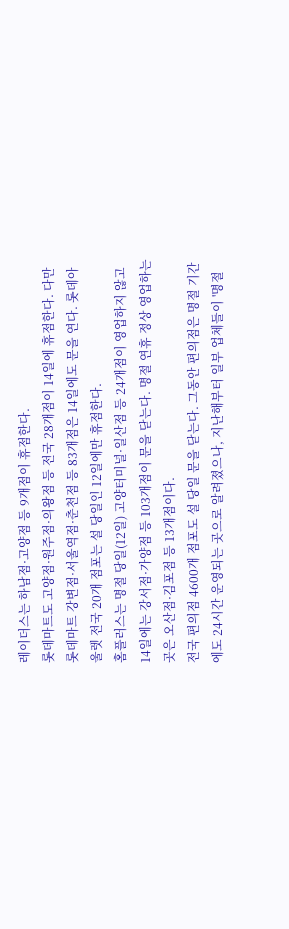레이더스는 하남점·고양점 등 9개점이 휴점한다.
롯데마트도 고양점·원주점·의왕점 등 전국 28개점이 14일에 휴점한다. 다만 롯데마트 강변점·서울역점·춘천점 등 83개점은 14일에도 문을 연다. 롯데아울렛 전국 20개 점포는 설 당일인 12일에만 휴점한다.
홈플러스는 명절 당일(12일) 고양터미널·일산점 등 24개점이 영업하지 않고 14일에는 강서점·가양점 등 103개점이 문을 닫는다. 명절 연휴 정상 영업하는 곳은 오산점·김포점 등 13개점이다.
전국 편의점 4600개 점포도 설 당일 문을 닫는다. 그동안 편의점은 명절 기간에도 24시간 운영되는 곳으로 알려졌으나, 지난해부터 일부 업체들이 '명절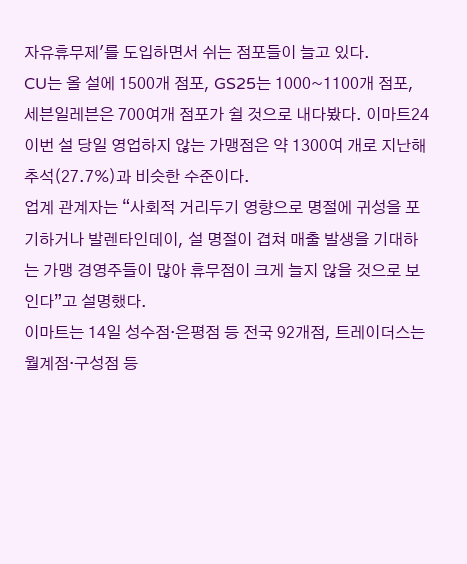자유휴무제'를 도입하면서 쉬는 점포들이 늘고 있다.
CU는 올 설에 1500개 점포, GS25는 1000~1100개 점포, 세븐일레븐은 700여개 점포가 쉴 것으로 내다봤다. 이마트24 이번 설 당일 영업하지 않는 가맹점은 약 1300여 개로 지난해 추석(27.7%)과 비슷한 수준이다.
업계 관계자는 “사회적 거리두기 영향으로 명절에 귀성을 포기하거나 발렌타인데이, 설 명절이 겹쳐 매출 발생을 기대하는 가맹 경영주들이 많아 휴무점이 크게 늘지 않을 것으로 보인다”고 설명했다.
이마트는 14일 성수점·은평점 등 전국 92개점, 트레이더스는 월계점·구성점 등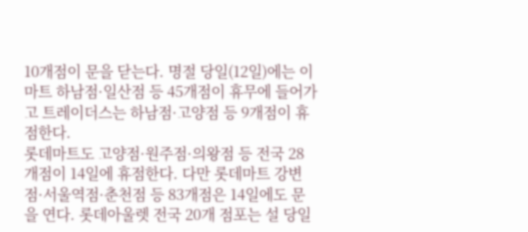10개점이 문을 닫는다. 명절 당일(12일)에는 이마트 하남점·일산점 등 45개점이 휴무에 들어가고 트레이더스는 하남점·고양점 등 9개점이 휴점한다.
롯데마트도 고양점·원주점·의왕점 등 전국 28개점이 14일에 휴점한다. 다만 롯데마트 강변점·서울역점·춘천점 등 83개점은 14일에도 문을 연다. 롯데아울렛 전국 20개 점포는 설 당일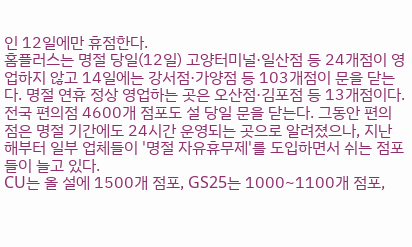인 12일에만 휴점한다.
홈플러스는 명절 당일(12일) 고양터미널·일산점 등 24개점이 영업하지 않고 14일에는 강서점·가양점 등 103개점이 문을 닫는다. 명절 연휴 정상 영업하는 곳은 오산점·김포점 등 13개점이다.
전국 편의점 4600개 점포도 설 당일 문을 닫는다. 그동안 편의점은 명절 기간에도 24시간 운영되는 곳으로 알려졌으나, 지난해부터 일부 업체들이 '명절 자유휴무제'를 도입하면서 쉬는 점포들이 늘고 있다.
CU는 올 설에 1500개 점포, GS25는 1000~1100개 점포,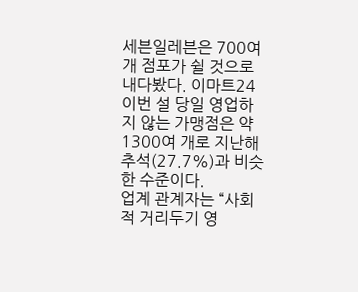세븐일레븐은 700여개 점포가 쉴 것으로 내다봤다. 이마트24 이번 설 당일 영업하지 않는 가맹점은 약 1300여 개로 지난해 추석(27.7%)과 비슷한 수준이다.
업계 관계자는 “사회적 거리두기 영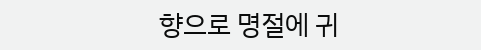향으로 명절에 귀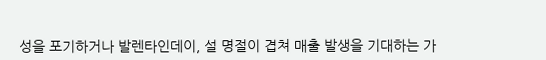성을 포기하거나 발렌타인데이, 설 명절이 겹쳐 매출 발생을 기대하는 가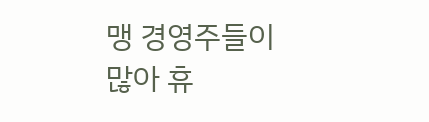맹 경영주들이 많아 휴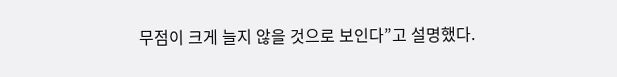무점이 크게 늘지 않을 것으로 보인다”고 설명했다.